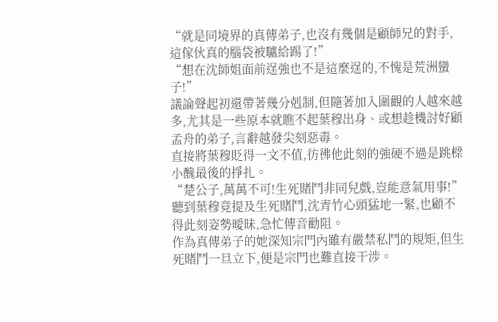“就是同境界的真傳弟子,也沒有幾個是顧師兄的對手,這傢伙真的腦袋被驢給踢了!”
“想在沈師姐面前逞強也不是這麼逞的,不愧是荒洲蠻子!”
議論聲起初還帶著幾分剋制,但隨著加入圍觀的人越來越多,尤其是一些原本就瞧不起葉穆出身、或想趁機討好顧孟舟的弟子,言辭越發尖刻惡毒。
直接將葉穆貶得一文不值,彷彿他此刻的強硬不過是跳樑小醜最後的掙扎。
“楚公子,萬萬不可!生死賭鬥非同兒戲,豈能意氣用事!”
聽到葉穆竟提及生死賭鬥,沈青竹心頭猛地一緊,也顧不得此刻姿勢曖昧,急忙傳音勸阻。
作為真傳弟子的她深知宗門內雖有嚴禁私鬥的規矩,但生死賭鬥一旦立下,便是宗門也難直接干涉。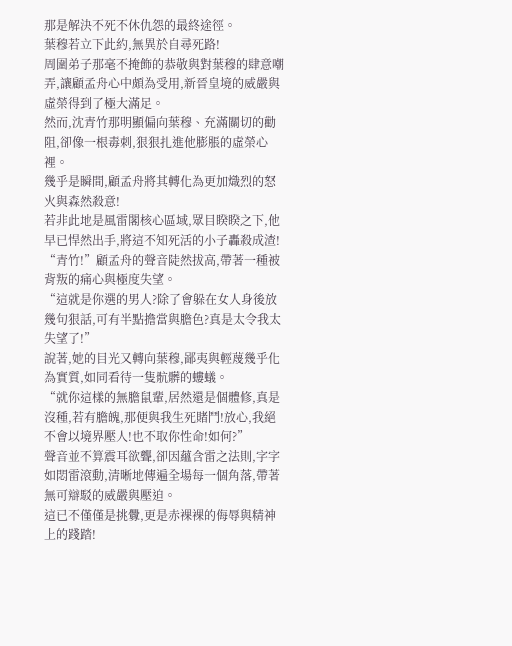那是解決不死不休仇怨的最終途徑。
葉穆若立下此約,無異於自尋死路!
周圍弟子那毫不掩飾的恭敬與對葉穆的肆意嘲弄,讓顧孟舟心中頗為受用,新晉皇境的威嚴與虛榮得到了極大滿足。
然而,沈青竹那明顯偏向葉穆、充滿關切的勸阻,卻像一根毒刺,狠狠扎進他膨脹的虛榮心裡。
幾乎是瞬間,顧孟舟將其轉化為更加熾烈的怒火與森然殺意!
若非此地是風雷閣核心區域,眾目睽睽之下,他早已悍然出手,將這不知死活的小子轟殺成渣!
“青竹!”顧孟舟的聲音陡然拔高,帶著一種被背叛的痛心與極度失望。
“這就是你選的男人?除了會躲在女人身後放幾句狠話,可有半點擔當與膽色?真是太令我太失望了!”
說著,她的目光又轉向葉穆,鄙夷與輕蔑幾乎化為實質,如同看待一隻骯髒的螻蟻。
“就你這樣的無膽鼠輩,居然還是個體修,真是沒種,若有膽魄,那便與我生死賭鬥!放心,我絕不會以境界壓人!也不取你性命!如何?”
聲音並不算震耳欲聾,卻因蘊含雷之法則,字字如悶雷滾動,清晰地傳遍全場每一個角落,帶著無可辯駁的威嚴與壓迫。
這已不僅僅是挑釁,更是赤裸裸的侮辱與精神上的踐踏!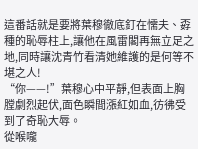這番話就是要將葉穆徹底釘在懦夫、孬種的恥辱柱上,讓他在風雷閣再無立足之地,同時讓沈青竹看清她維護的是何等不堪之人!
“你——!”葉穆心中平靜,但表面上胸膛劇烈起伏,面色瞬間漲紅如血,彷彿受到了奇恥大辱。
從喉嚨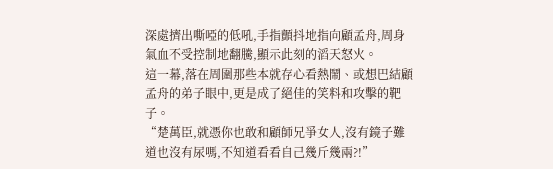深處擠出嘶啞的低吼,手指顫抖地指向顧孟舟,周身氣血不受控制地翻騰,顯示此刻的滔天怒火。
這一幕,落在周圍那些本就存心看熱鬧、或想巴結顧孟舟的弟子眼中,更是成了絕佳的笑料和攻擊的靶子。
“楚萬臣,就憑你也敢和顧師兄爭女人,沒有鏡子難道也沒有尿嗎,不知道看看自己幾斤幾兩?!”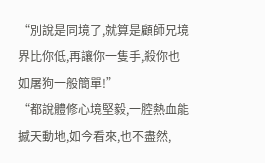“別說是同境了,就算是顧師兄境界比你低,再讓你一隻手,殺你也如屠狗一般簡單!”
“都說體修心境堅毅,一腔熱血能撼天動地,如今看來,也不盡然,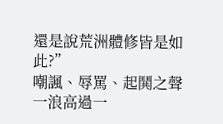還是說荒洲體修皆是如此?”
嘲諷、辱罵、起鬨之聲一浪高過一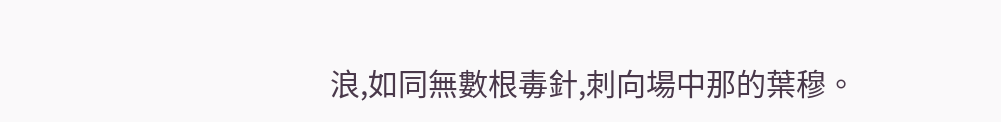浪,如同無數根毒針,刺向場中那的葉穆。